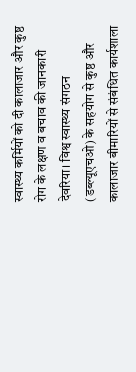स्वास्थ्य कर्मियों को दी कालाजार और कुष्ठ रोग के लक्षण व बचाव की जानकारी
देवरिया। विश्व स्वास्थ्य संगठन (डब्ल्यूएचओ) के सहयोग से कुष्ठ और कालाजार बीमारियों से संबंधित कार्यशाला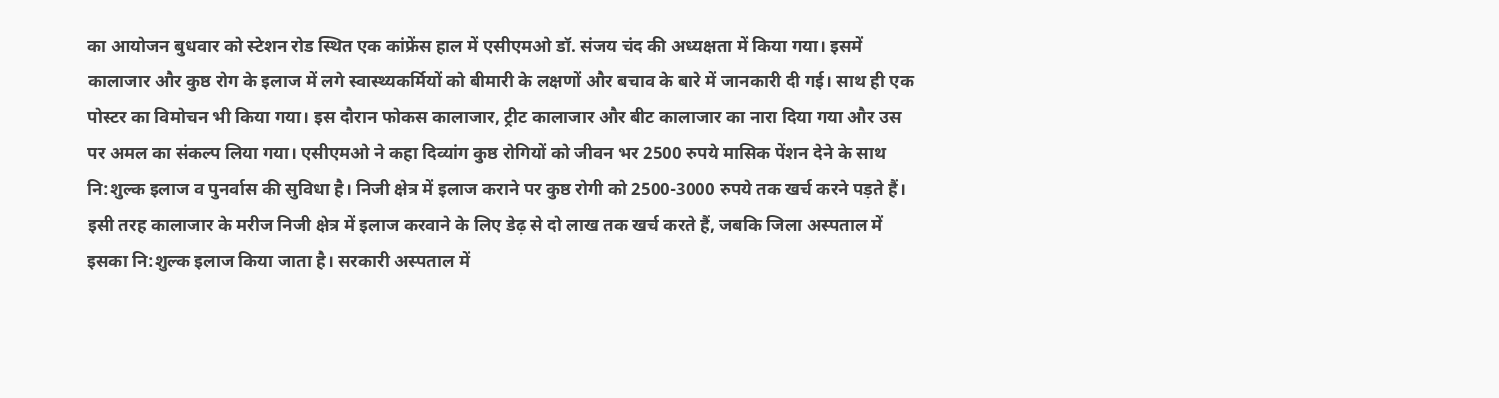का आयोजन बुधवार को स्टेशन रोड स्थित एक कांफ्रेंस हाल में एसीएमओ डॉ. संजय चंद की अध्यक्षता में किया गया। इसमें कालाजार और कुष्ठ रोग के इलाज में लगे स्वास्थ्यकर्मियों को बीमारी के लक्षणों और बचाव के बारे में जानकारी दी गई। साथ ही एक पोस्टर का विमोचन भी किया गया। इस दौरान फोकस कालाजार, ट्रीट कालाजार और बीट कालाजार का नारा दिया गया और उस पर अमल का संकल्प लिया गया। एसीएमओ ने कहा दिव्यांग कुष्ठ रोगियों को जीवन भर 2500 रुपये मासिक पेंशन देने के साथ नि:शुल्क इलाज व पुनर्वास की सुविधा है। निजी क्षेत्र में इलाज कराने पर कुष्ठ रोगी को 2500-3000 रुपये तक खर्च करने पड़ते हैं। इसी तरह कालाजार के मरीज निजी क्षेत्र में इलाज करवाने के लिए डेढ़ से दो लाख तक खर्च करते हैं, जबकि जिला अस्पताल में इसका नि:शुल्क इलाज किया जाता है। सरकारी अस्पताल में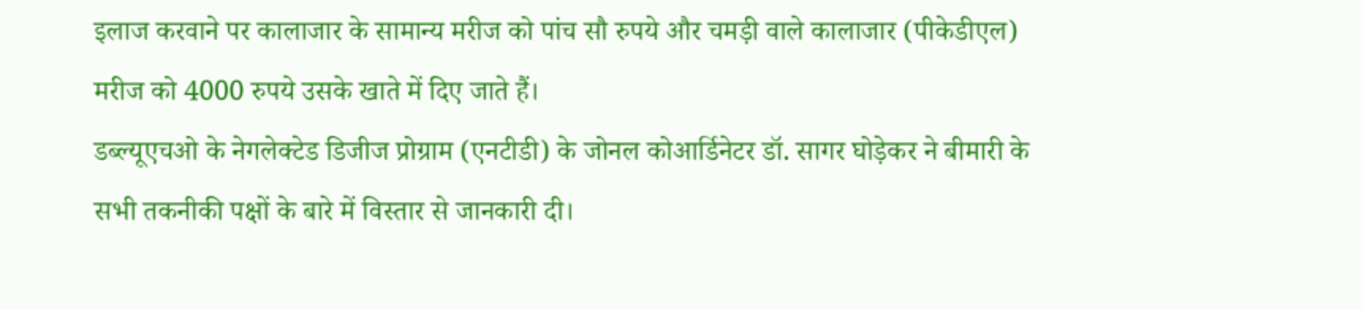इलाज करवाने पर कालाजार के सामान्य मरीज को पांच सौ रुपये और चमड़ी वाले कालाजार (पीकेडीएल) मरीज को 4000 रुपये उसके खाते में दिए जाते हैं।
डब्ल्यूएचओ के नेगलेक्टेड डिजीज प्रोग्राम (एनटीडी) के जोनल कोआर्डिनेटर डॉ. सागर घोड़ेकर ने बीमारी के सभी तकनीकी पक्षों के बारे में विस्तार से जानकारी दी।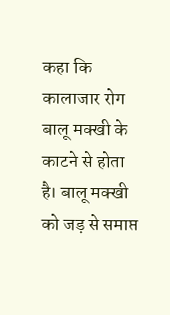कहा कि कालाजार रोग बालू मक्खी के काटने से होता है। बालू मक्खी को जड़ से समाप्त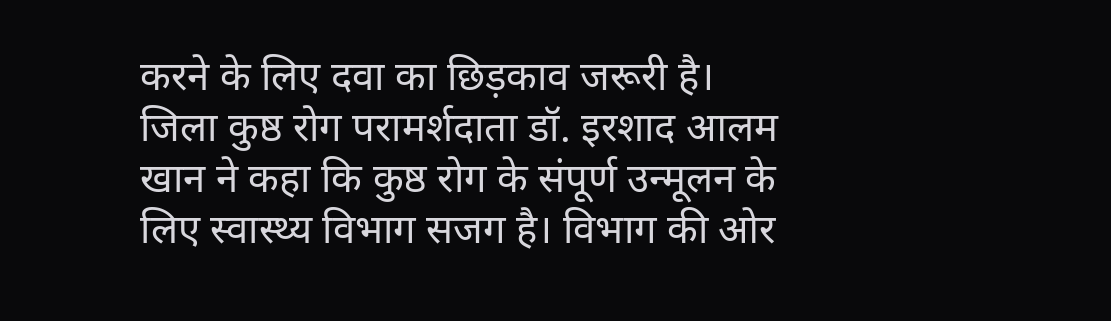करने के लिए दवा का छिड़काव जरूरी है।
जिला कुष्ठ रोग परामर्शदाता डॉ. इरशाद आलम खान ने कहा कि कुष्ठ रोग के संपूर्ण उन्मूलन के लिए स्वास्थ्य विभाग सजग है। विभाग की ओर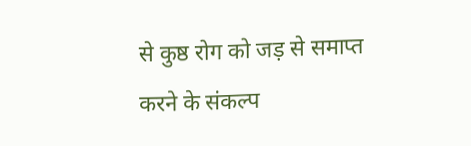से कुष्ठ रोग को जड़ से समाप्त करने के संकल्प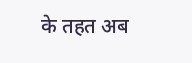के तहत अब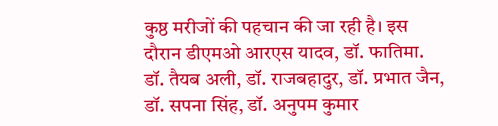कुष्ठ मरीजों की पहचान की जा रही है। इस दौरान डीएमओ आरएस यादव, डॉ. फातिमा. डॉ. तैयब अली, डॉ. राजबहादुर, डॉ. प्रभात जैन, डॉ. सपना सिंह, डॉ. अनुपम कुमार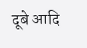दूबे आदि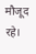मौजूद रहे।